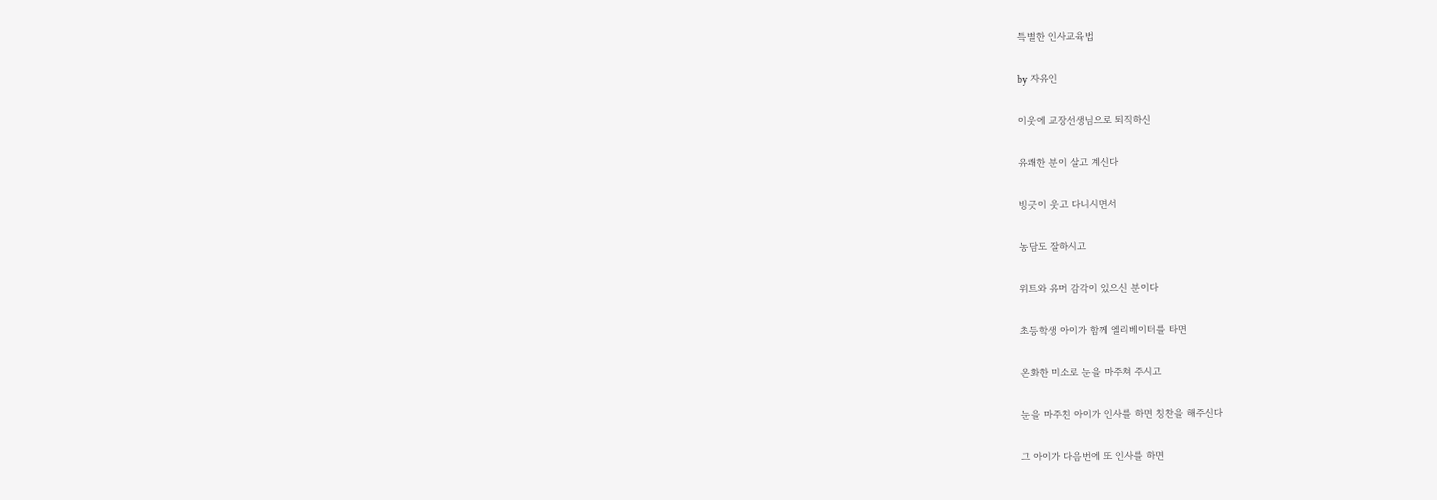특별한 인사교육법

by 자유인

이웃에 교장선생님으로 퇴직하신

유쾌한 분이 살고 계신다

빙긋이 웃고 다니시면서

농담도 잘하시고

위트와 유머 감각이 있으신 분이다

초등학생 아이가 함께 엘리베이터를 타면

온화한 미소로 눈을 마주쳐 주시고

눈을 마주친 아이가 인사를 하면 칭찬을 해주신다

그 아이가 다음번에 또 인사를 하면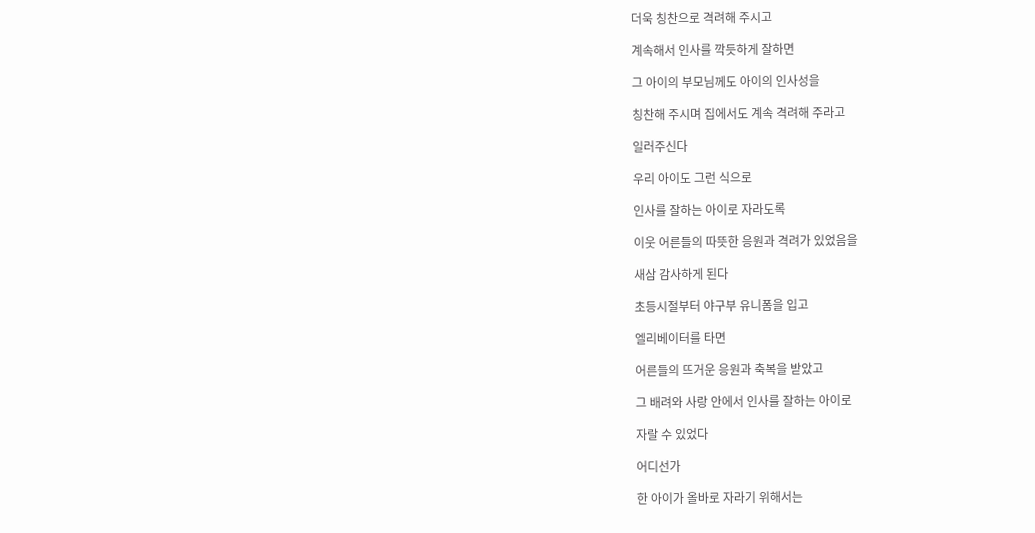더욱 칭찬으로 격려해 주시고

계속해서 인사를 깍듯하게 잘하면

그 아이의 부모님께도 아이의 인사성을

칭찬해 주시며 집에서도 계속 격려해 주라고

일러주신다

우리 아이도 그런 식으로

인사를 잘하는 아이로 자라도록

이웃 어른들의 따뜻한 응원과 격려가 있었음을

새삼 감사하게 된다

초등시절부터 야구부 유니폼을 입고

엘리베이터를 타면

어른들의 뜨거운 응원과 축복을 받았고

그 배려와 사랑 안에서 인사를 잘하는 아이로

자랄 수 있었다

어디선가

한 아이가 올바로 자라기 위해서는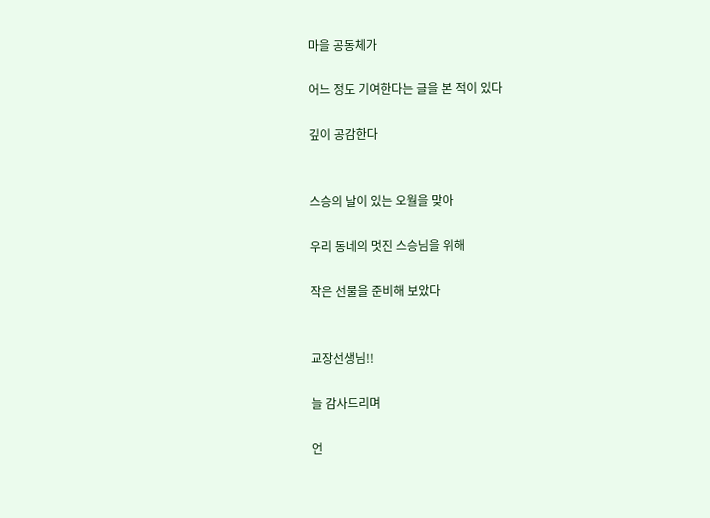마을 공동체가

어느 정도 기여한다는 글을 본 적이 있다

깊이 공감한다


스승의 날이 있는 오월을 맞아

우리 동네의 멋진 스승님을 위해

작은 선물을 준비해 보았다


교장선생님!!

늘 감사드리며

언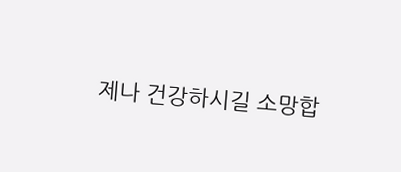제나 건강하시길 소망합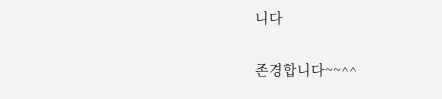니다

존경합니다~~^^